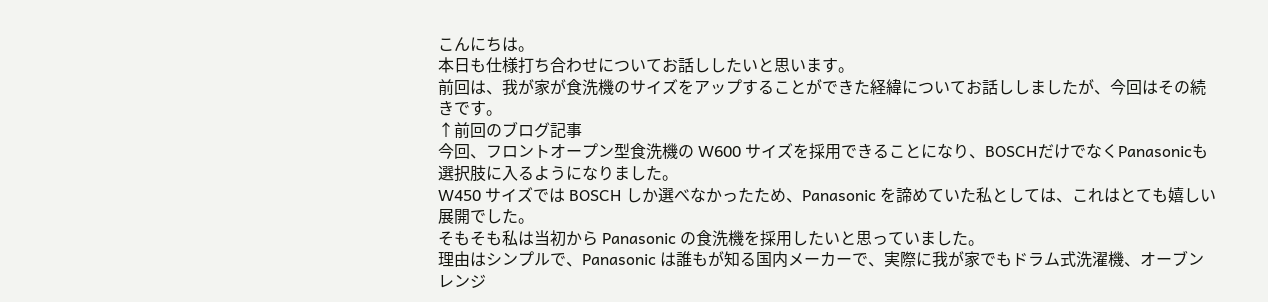こんにちは。
本日も仕様打ち合わせについてお話ししたいと思います。
前回は、我が家が食洗機のサイズをアップすることができた経緯についてお話ししましたが、今回はその続きです。
↑前回のブログ記事
今回、フロントオープン型食洗機の W600 サイズを採用できることになり、BOSCHだけでなくPanasonicも選択肢に入るようになりました。
W450 サイズでは BOSCH しか選べなかったため、Panasonic を諦めていた私としては、これはとても嬉しい展開でした。
そもそも私は当初から Panasonic の食洗機を採用したいと思っていました。
理由はシンプルで、Panasonic は誰もが知る国内メーカーで、実際に我が家でもドラム式洗濯機、オーブンレンジ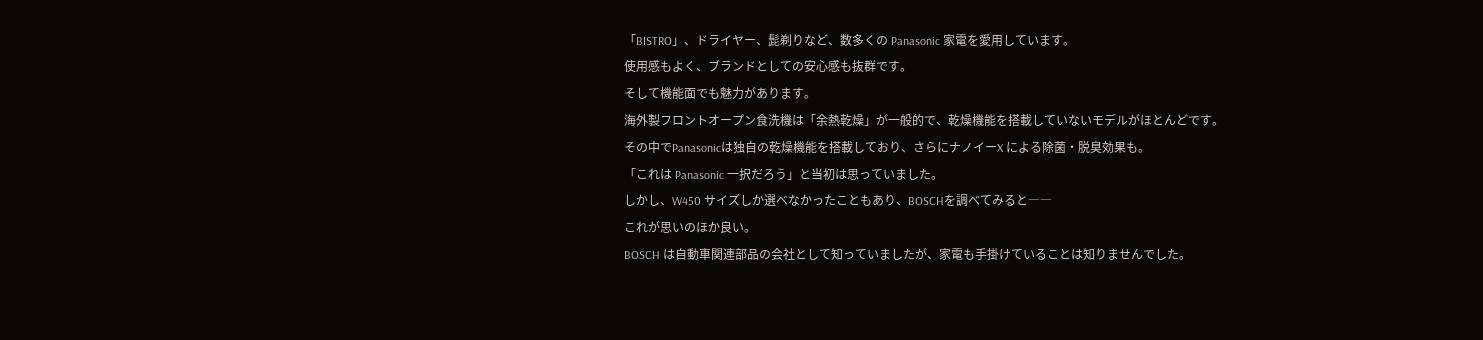「BISTRO」、ドライヤー、髭剃りなど、数多くの Panasonic 家電を愛用しています。
使用感もよく、ブランドとしての安心感も抜群です。
そして機能面でも魅力があります。
海外製フロントオープン食洗機は「余熱乾燥」が一般的で、乾燥機能を搭載していないモデルがほとんどです。
その中でPanasonicは独自の乾燥機能を搭載しており、さらにナノイーX による除菌・脱臭効果も。
「これは Panasonic 一択だろう」と当初は思っていました。
しかし、W450 サイズしか選べなかったこともあり、BOSCHを調べてみると――
これが思いのほか良い。
BOSCH は自動車関連部品の会社として知っていましたが、家電も手掛けていることは知りませんでした。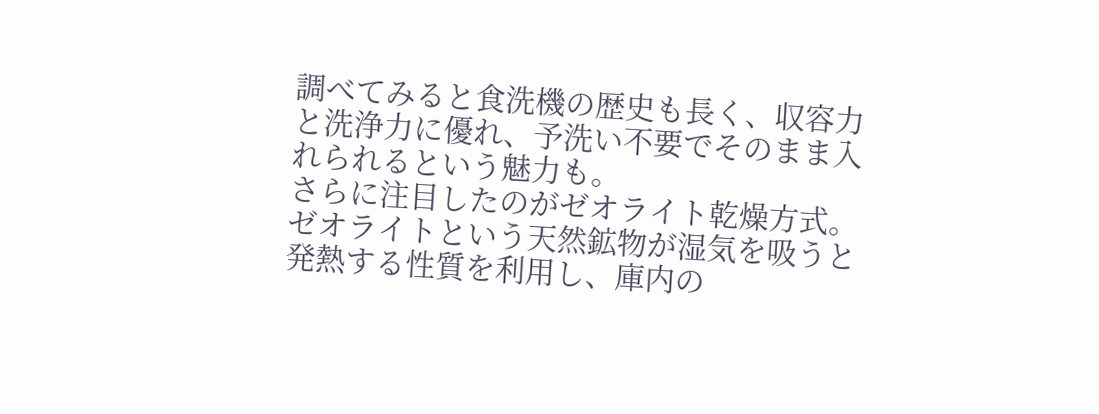調べてみると食洗機の歴史も長く、収容力と洗浄力に優れ、予洗い不要でそのまま入れられるという魅力も。
さらに注目したのがゼオライト乾燥方式。
ゼオライトという天然鉱物が湿気を吸うと発熱する性質を利用し、庫内の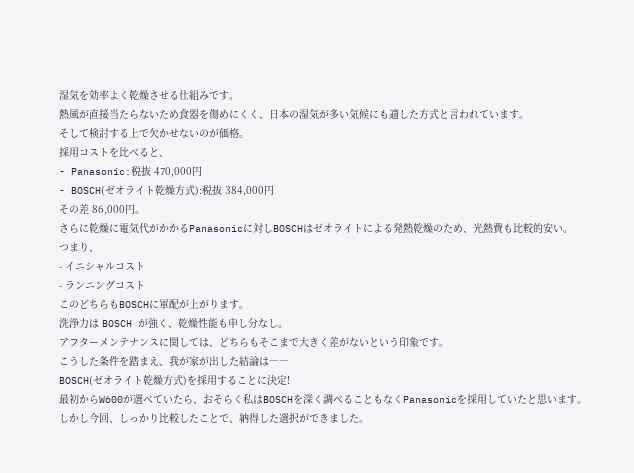湿気を効率よく乾燥させる仕組みです。
熱風が直接当たらないため食器を傷めにくく、日本の湿気が多い気候にも適した方式と言われています。
そして検討する上で欠かせないのが価格。
採用コストを比べると、
- Panasonic:税抜 470,000円
- BOSCH(ゼオライト乾燥方式):税抜 384,000円
その差 86,000円。
さらに乾燥に電気代がかかるPanasonicに対しBOSCHはゼオライトによる発熱乾燥のため、光熱費も比較的安い。
つまり、
- イニシャルコスト
- ランニングコスト
このどちらもBOSCHに軍配が上がります。
洗浄力は BOSCH が強く、乾燥性能も申し分なし。
アフターメンテナンスに関しては、どちらもそこまで大きく差がないという印象です。
こうした条件を踏まえ、我が家が出した結論は――
BOSCH(ゼオライト乾燥方式)を採用することに決定!
最初からW600が選べていたら、おそらく私はBOSCHを深く調べることもなくPanasonicを採用していたと思います。
しかし今回、しっかり比較したことで、納得した選択ができました。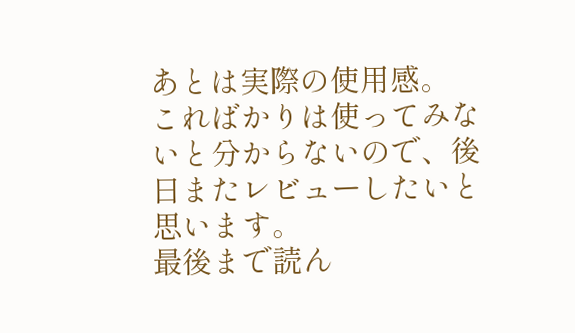あとは実際の使用感。
こればかりは使ってみないと分からないので、後日またレビューしたいと思います。
最後まで読ん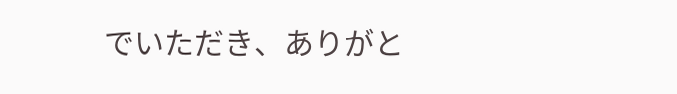でいただき、ありがと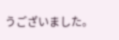うございました。